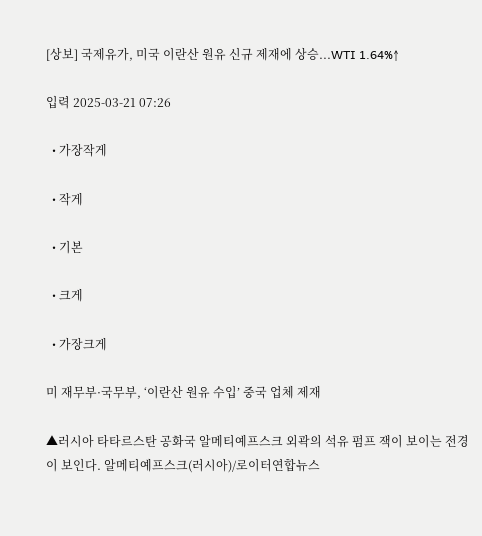[상보] 국제유가, 미국 이란산 원유 신규 제재에 상승...WTI 1.64%↑

입력 2025-03-21 07:26

  • 가장작게

  • 작게

  • 기본

  • 크게

  • 가장크게

미 재무부·국무부, ‘이란산 원유 수입’ 중국 업체 제재

▲러시아 타타르스탄 공화국 알메티예프스크 외곽의 석유 펌프 잭이 보이는 전경이 보인다. 알메티예프스크(러시아)/로이터연합뉴스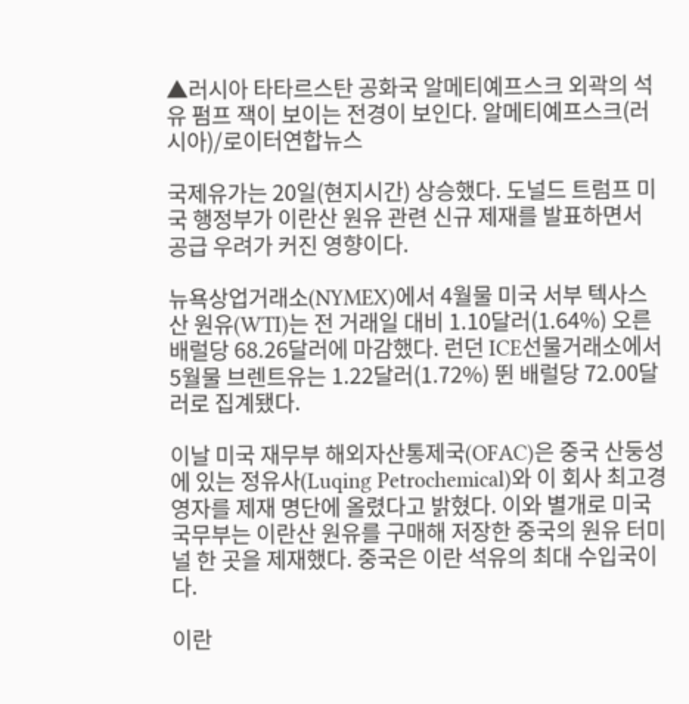▲러시아 타타르스탄 공화국 알메티예프스크 외곽의 석유 펌프 잭이 보이는 전경이 보인다. 알메티예프스크(러시아)/로이터연합뉴스

국제유가는 20일(현지시간) 상승했다. 도널드 트럼프 미국 행정부가 이란산 원유 관련 신규 제재를 발표하면서 공급 우려가 커진 영향이다.

뉴욕상업거래소(NYMEX)에서 4월물 미국 서부 텍사스산 원유(WTI)는 전 거래일 대비 1.10달러(1.64%) 오른 배럴당 68.26달러에 마감했다. 런던 ICE선물거래소에서 5월물 브렌트유는 1.22달러(1.72%) 뛴 배럴당 72.00달러로 집계됐다.

이날 미국 재무부 해외자산통제국(OFAC)은 중국 산둥성에 있는 정유사(Luqing Petrochemical)와 이 회사 최고경영자를 제재 명단에 올렸다고 밝혔다. 이와 별개로 미국 국무부는 이란산 원유를 구매해 저장한 중국의 원유 터미널 한 곳을 제재했다. 중국은 이란 석유의 최대 수입국이다.

이란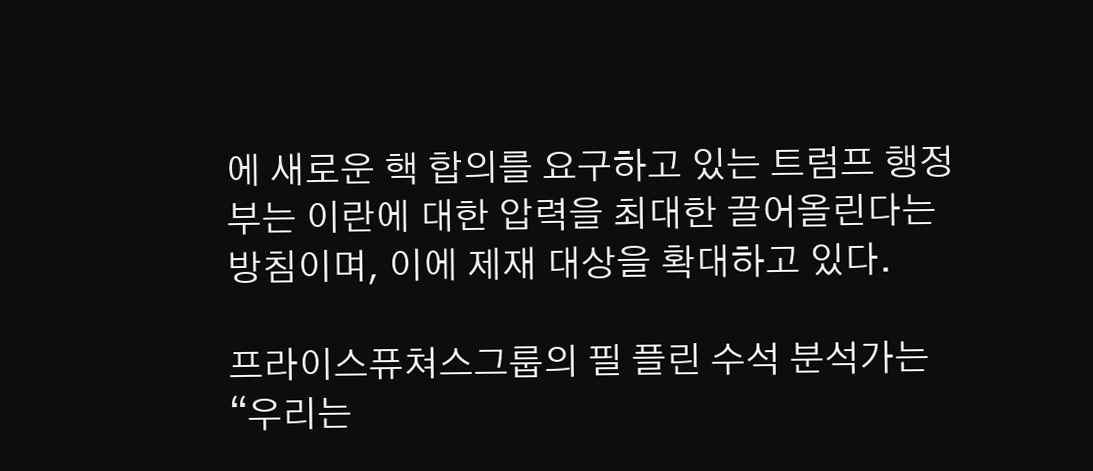에 새로운 핵 합의를 요구하고 있는 트럼프 행정부는 이란에 대한 압력을 최대한 끌어올린다는 방침이며, 이에 제재 대상을 확대하고 있다.

프라이스퓨쳐스그룹의 필 플린 수석 분석가는 “우리는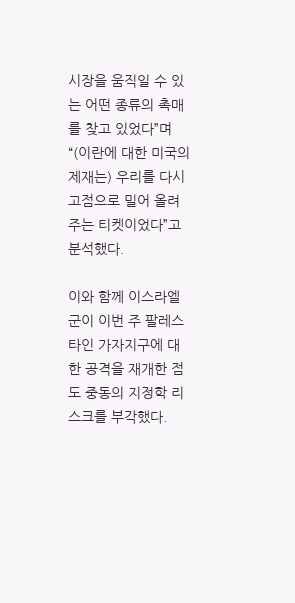시장을 움직일 수 있는 어떤 종류의 촉매를 찾고 있었다”며 “(이란에 대한 미국의 제재는) 우리를 다시 고점으로 밀어 올려주는 티켓이었다”고 분석했다.

이와 함께 이스라엘군이 이번 주 팔레스타인 가자지구에 대한 공격을 재개한 점도 중동의 지정학 리스크를 부각했다.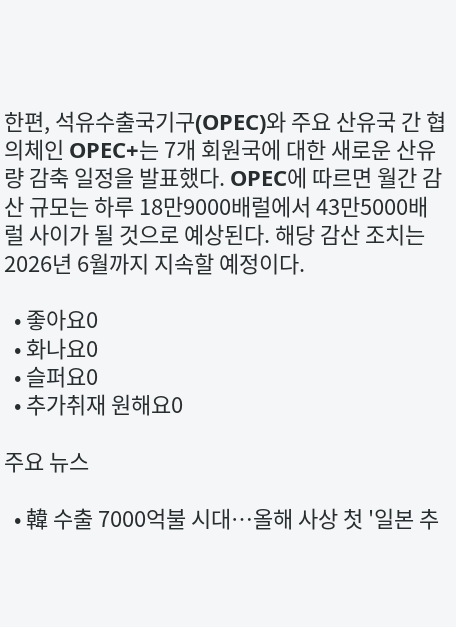한편, 석유수출국기구(OPEC)와 주요 산유국 간 협의체인 OPEC+는 7개 회원국에 대한 새로운 산유량 감축 일정을 발표했다. OPEC에 따르면 월간 감산 규모는 하루 18만9000배럴에서 43만5000배럴 사이가 될 것으로 예상된다. 해당 감산 조치는 2026년 6월까지 지속할 예정이다.

  • 좋아요0
  • 화나요0
  • 슬퍼요0
  • 추가취재 원해요0

주요 뉴스

  • 韓 수출 7000억불 시대⋯올해 사상 첫 '일본 추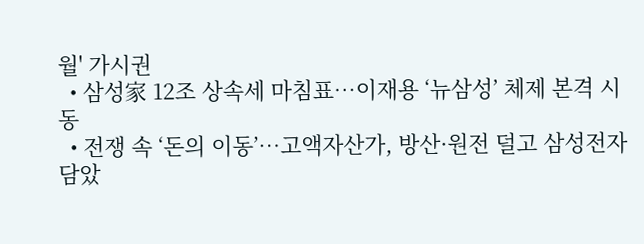월' 가시권
  • 삼성家 12조 상속세 마침표…이재용 ‘뉴삼성’ 체제 본격 시동
  • 전쟁 속 ‘돈의 이동’…고액자산가, 방산·원전 덜고 삼성전자 담았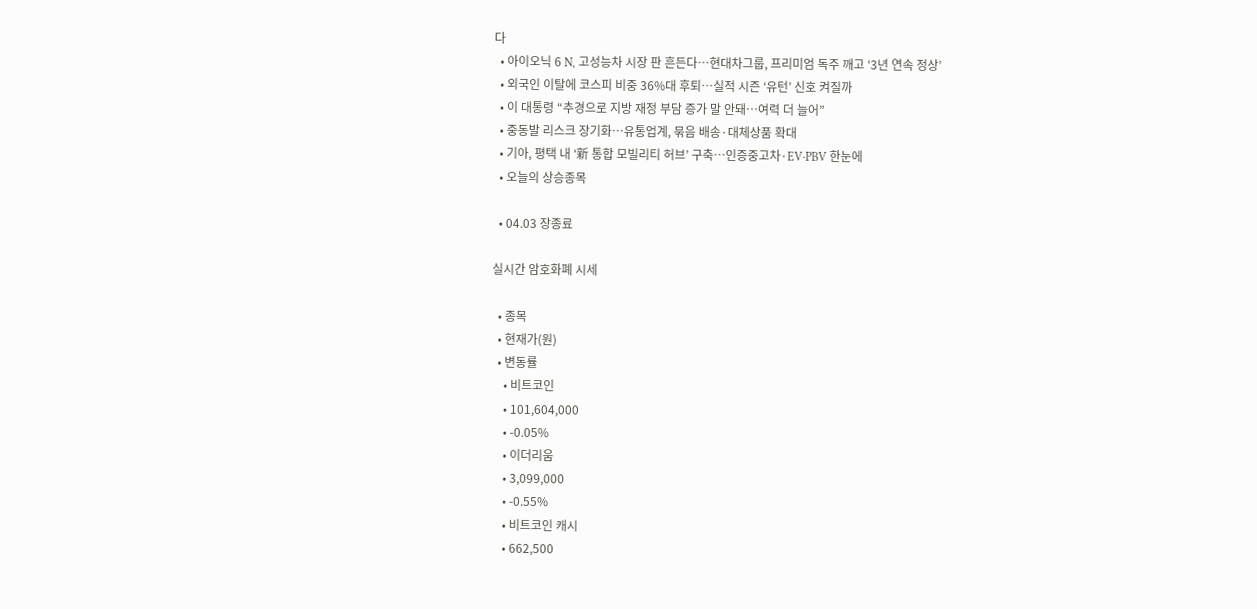다
  • 아이오닉 6 N, 고성능차 시장 판 흔든다…현대차그룹, 프리미엄 독주 깨고 ‘3년 연속 정상’
  • 외국인 이탈에 코스피 비중 36%대 후퇴…실적 시즌 ‘유턴’ 신호 켜질까
  • 이 대통령 “추경으로 지방 재정 부담 증가 말 안돼…여력 더 늘어”
  • 중동발 리스크 장기화…유통업계, 묶음 배송·대체상품 확대
  • 기아, 평택 내 ‘新 통합 모빌리티 허브’ 구축…인증중고차·EV·PBV 한눈에
  • 오늘의 상승종목

  • 04.03 장종료

실시간 암호화폐 시세

  • 종목
  • 현재가(원)
  • 변동률
    • 비트코인
    • 101,604,000
    • -0.05%
    • 이더리움
    • 3,099,000
    • -0.55%
    • 비트코인 캐시
    • 662,500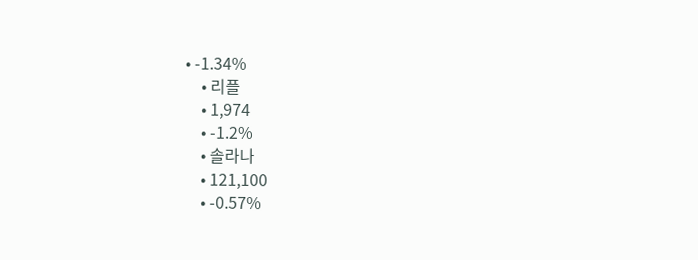• -1.34%
    • 리플
    • 1,974
    • -1.2%
    • 솔라나
    • 121,100
    • -0.57%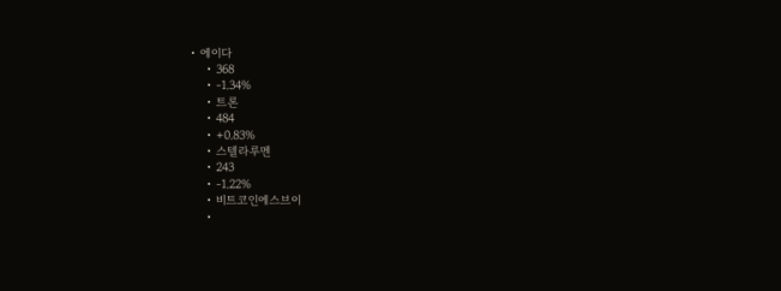• 에이다
    • 368
    • -1.34%
    • 트론
    • 484
    • +0.83%
    • 스텔라루멘
    • 243
    • -1.22%
    • 비트코인에스브이
    •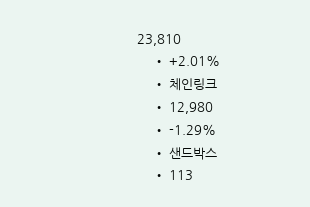23,810
    • +2.01%
    • 체인링크
    • 12,980
    • -1.29%
    • 샌드박스
    • 113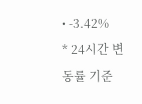• -3.42%
* 24시간 변동률 기준